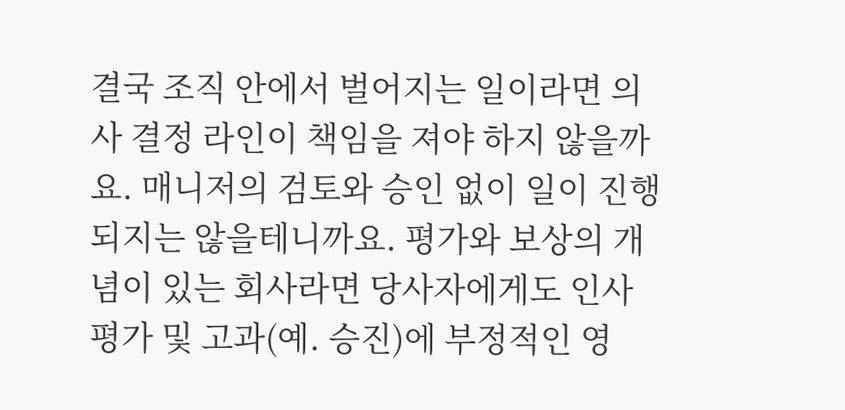결국 조직 안에서 벌어지는 일이라면 의사 결정 라인이 책임을 져야 하지 않을까요. 매니저의 검토와 승인 없이 일이 진행되지는 않을테니까요. 평가와 보상의 개념이 있는 회사라면 당사자에게도 인사 평가 및 고과(예. 승진)에 부정적인 영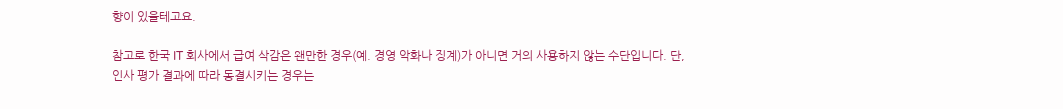향이 있을테고요.

참고로 한국 IT 회사에서 급여 삭감은 왠만한 경우(예. 경영 악화나 징계)가 아니면 거의 사용하지 않는 수단입니다. 단, 인사 평가 결과에 따라 동결시키는 경우는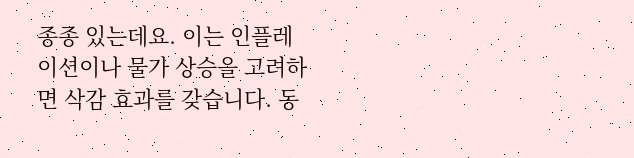종종 있는데요. 이는 인플레이션이나 물가 상승을 고려하면 삭감 효과를 갖습니다. 동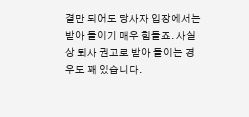결만 되어도 당사자 입장에서는 받아 들이기 매우 힘들죠. 사실상 퇴사 권고로 받아 들이는 경우도 꽤 있습니다.